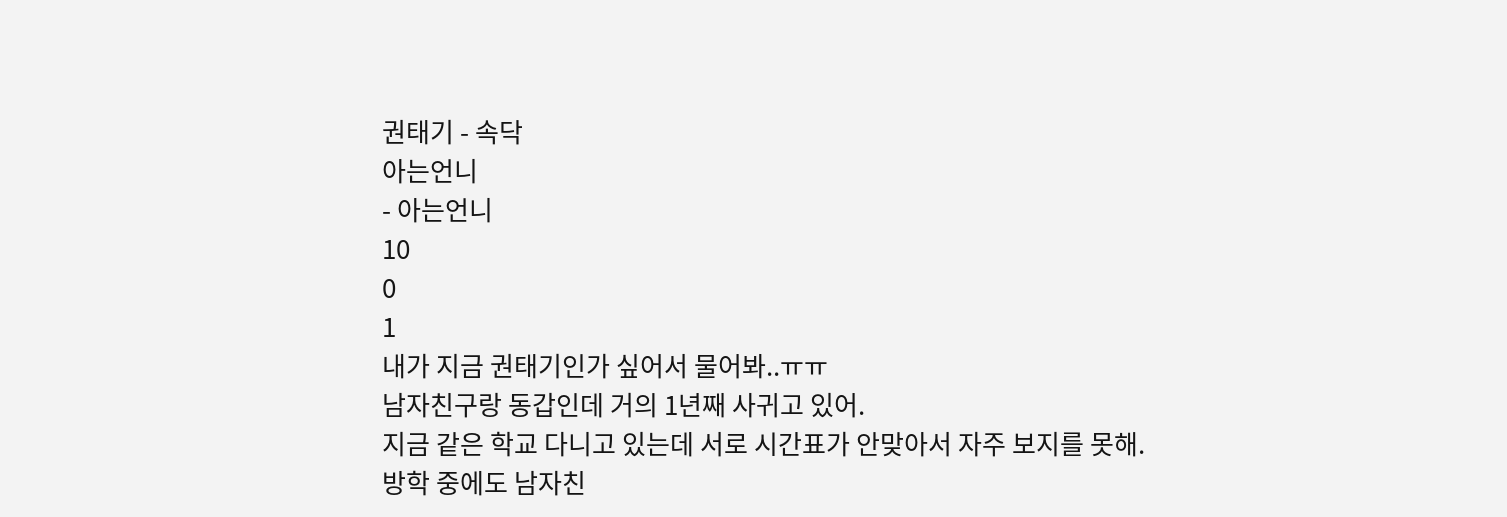권태기 - 속닥
아는언니
- 아는언니
10
0
1
내가 지금 권태기인가 싶어서 물어봐..ㅠㅠ
남자친구랑 동갑인데 거의 1년째 사귀고 있어.
지금 같은 학교 다니고 있는데 서로 시간표가 안맞아서 자주 보지를 못해.
방학 중에도 남자친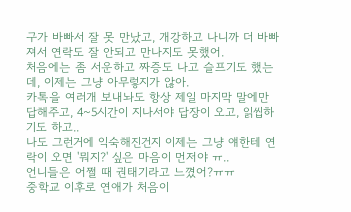구가 바빠서 잘 못 만났고, 개강하고 나니까 더 바빠져서 연락도 잘 안되고 만나지도 못했어.
처음에는 좀 서운하고 짜증도 나고 슬프기도 했는데, 이제는 그냥 아무렇지가 않아.
카톡을 여러개 보내놔도 항상 제일 마지막 말에만 답해주고, 4~5시간이 지나서야 답장이 오고, 읽씹하기도 하고..
나도 그런거에 익숙해진건지 이제는 그냥 얘한테 연락이 오면 '뭐지?' 싶은 마음이 먼저야 ㅠ..
언니들은 어쩔 때 권태기라고 느꼈어?ㅠㅠ
중학교 이후로 연애가 처음이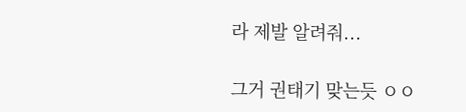라 제발 알려줘...

그거 권태기 맞는듯 ㅇㅇ